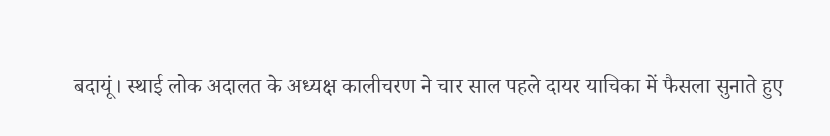बदायूं। स्थाई लोक अदालत के अध्यक्ष कालीचरण ने चार साल पहले दायर याचिका में फैसला सुनाते हुए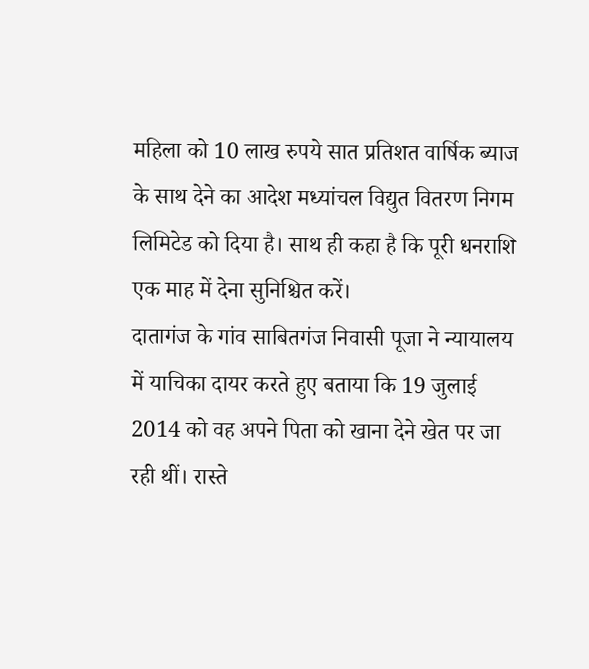महिला को 10 लाख रुपये सात प्रतिशत वार्षिक ब्याज के साथ देने का आदेश मध्यांचल विद्युत वितरण निगम लिमिटेड को दिया है। साथ ही कहा है कि पूरी धनराशि एक माह में देना सुनिश्चित करें।
दातागंज के गांव साबितगंज निवासी पूजा ने न्यायालय में याचिका दायर करते हुए बताया कि 19 जुलाई 2014 को वह अपने पिता को खाना देने खेत पर जा रही थीं। रास्ते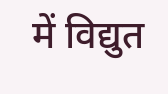में विद्युत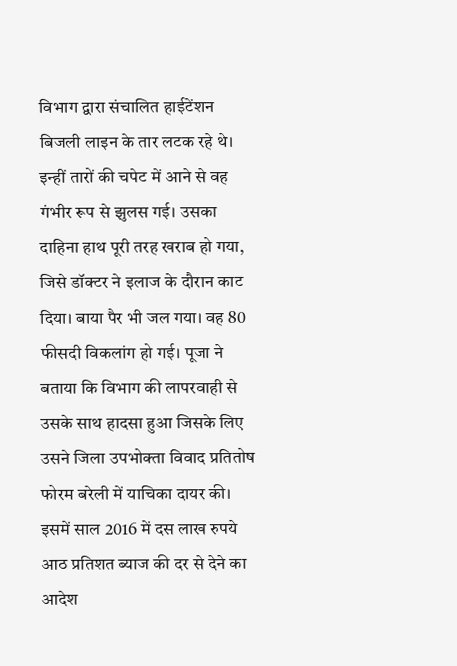विभाग द्वारा संचालित हाईटेंशन बिजली लाइन के तार लटक रहे थे।
इन्हीं तारों की चपेट में आने से वह गंभीर रूप से झुलस गई। उसका दाहिना हाथ पूरी तरह खराब हो गया, जिसे डॉक्टर ने इलाज के दौरान काट दिया। बाया पैर भी जल गया। वह 80 फीसदी विकलांग हो गई। पूजा ने बताया कि विभाग की लापरवाही से उसके साथ हादसा हुआ जिसके लिए उसने जिला उपभोक्ता विवाद प्रतितोष फोरम बरेली में याचिका दायर की।
इसमें साल 2016 में दस लाख रुपये आठ प्रतिशत ब्याज की दर से देने का आदेश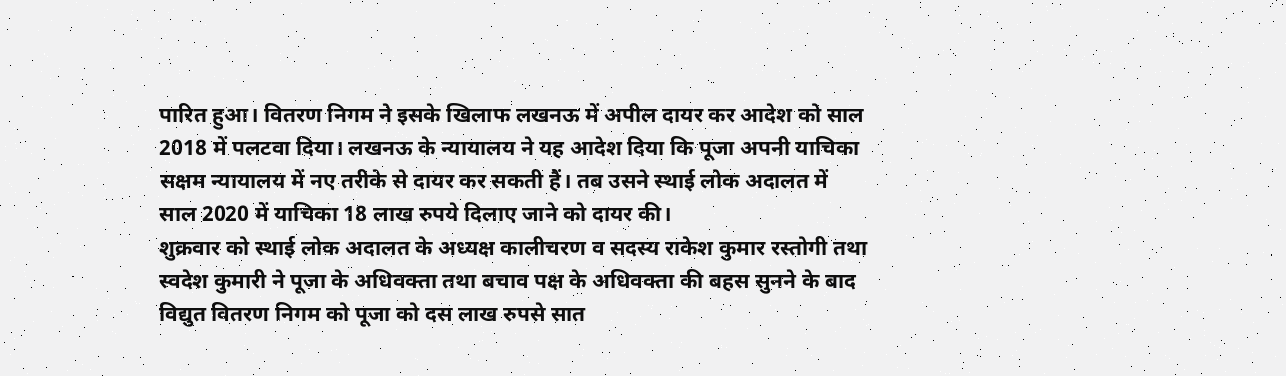पारित हुआ। वितरण निगम ने इसके खिलाफ लखनऊ में अपील दायर कर आदेश को साल 2018 में पलटवा दिया। लखनऊ के न्यायालय ने यह आदेश दिया कि पूजा अपनी याचिका सक्षम न्यायालय में नए तरीके से दायर कर सकती हैं। तब उसने स्थाई लोक अदालत में साल 2020 में याचिका 18 लाख रुपये दिलाए जाने को दायर की।
शुक्रवार को स्थाई लोक अदालत के अध्यक्ष कालीचरण व सदस्य राकेश कुमार रस्तोगी तथा स्वदेश कुमारी ने पूजा के अधिवक्ता तथा बचाव पक्ष के अधिवक्ता की बहस सुनने के बाद विद्युत वितरण निगम को पूजा को दस लाख रुपसे सात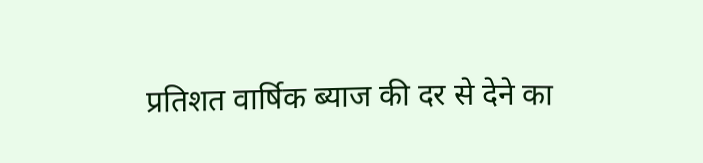प्रतिशत वार्षिक ब्याज की दर से देने का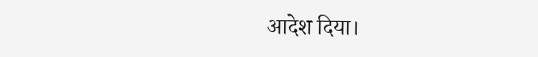आदेश दिया।